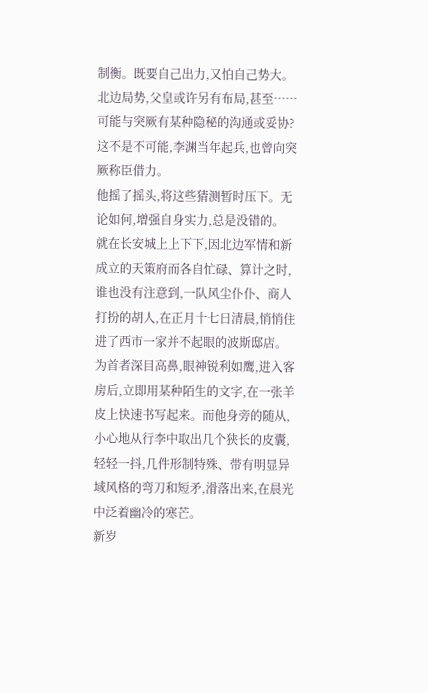制衡。既要自己出力,又怕自己势大。北边局势,父皇或许另有布局,甚至……可能与突厥有某种隐秘的沟通或妥协?这不是不可能,李渊当年起兵,也曾向突厥称臣借力。
他摇了摇头,将这些猜测暂时压下。无论如何,增强自身实力,总是没错的。
就在长安城上上下下,因北边军情和新成立的天策府而各自忙碌、算计之时,谁也没有注意到,一队风尘仆仆、商人打扮的胡人,在正月十七日清晨,悄悄住进了西市一家并不起眼的波斯邸店。为首者深目高鼻,眼神锐利如鹰,进入客房后,立即用某种陌生的文字,在一张羊皮上快速书写起来。而他身旁的随从,小心地从行李中取出几个狭长的皮囊,轻轻一抖,几件形制特殊、带有明显异域风格的弯刀和短矛,滑落出来,在晨光中泛着幽冷的寒芒。
新岁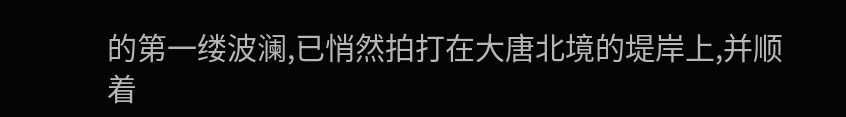的第一缕波澜,已悄然拍打在大唐北境的堤岸上,并顺着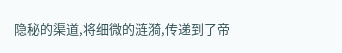隐秘的渠道,将细微的涟漪,传递到了帝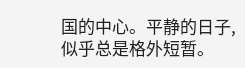国的中心。平静的日子,似乎总是格外短暂。